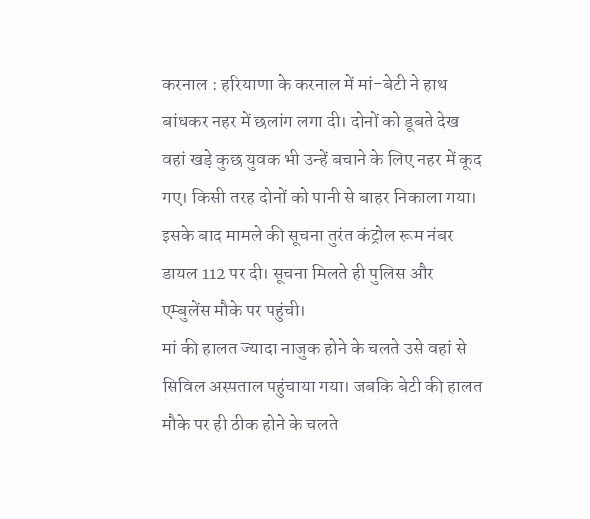करनाल : हरियाणा के करनाल में मां-बेटी ने हाथ बांधकर नहर में छलांग लगा दी। दोनों को डूबते देख वहां खड़े कुछ युवक भी उन्हें बचाने के लिए नहर में कूद गए। किसी तरह दोनों को पानी से बाहर निकाला गया। इसके बाद मामले की सूचना तुरंत कंट्रोल रूम नंबर डायल 112 पर दी। सूचना मिलते ही पुलिस और एम्बुलेंस मौके पर पहुंची।
मां की हालत ज्यादा नाजुक होने के चलते उसे वहां से सिविल अस्पताल पहुंचाया गया। जबकि बेटी की हालत मौके पर ही ठीक होने के चलते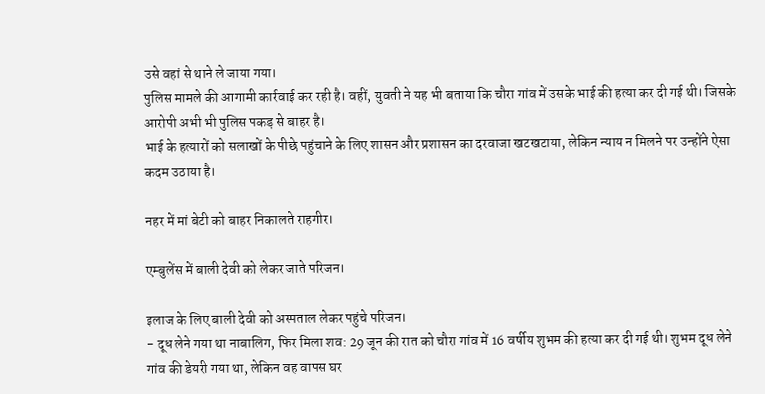उसे वहां से थाने ले जाया गया।
पुलिस मामले की आगामी कार्रवाई कर रही है। वहीं, युवती ने यह भी बताया कि चौरा गांव में उसके भाई की हत्या कर दी गई थी। जिसके आरोपी अभी भी पुलिस पकड़ से बाहर है।
भाई के हत्यारों को सलाखों के पीछे पहुंचाने के लिए शासन और प्रशासन का दरवाजा खटखटाया, लेकिन न्याय न मिलने पर उन्होंने ऐसा कदम उठाया है।

नहर में मां बेटी को बाहर निकालते राहगीर।

एम्बुलेंस में बाली देवी को लेकर जाते परिजन।

इलाज के लिए बाली देवी को अस्पताल लेकर पहुंचे परिजन।
- दूध लेने गया था नाबालिग, फिर मिला शव: 29 जून की रात को चौरा गांव में 16 वर्षीय शुभम की हत्या कर दी गई थी। शुभम दूध लेने गांव की डेयरी गया था, लेकिन वह वापस घर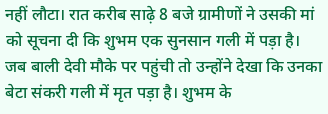नहीं लौटा। रात करीब साढ़े 8 बजे ग्रामीणों ने उसकी मां को सूचना दी कि शुभम एक सुनसान गली में पड़ा है। जब बाली देवी मौके पर पहुंची तो उन्होंने देखा कि उनका बेटा संकरी गली में मृत पड़ा है। शुभम के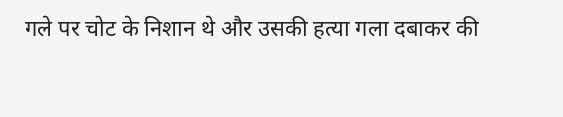गले पर चोट के निशान थे और उसकी हत्या गला दबाकर की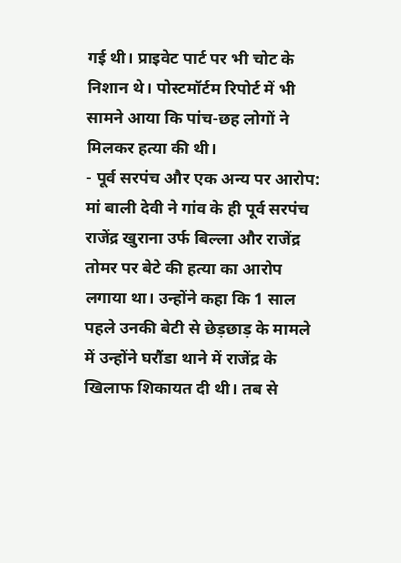गई थी। प्राइवेट पार्ट पर भी चोट के निशान थे। पोस्टमॉर्टम रिपोर्ट में भी सामने आया कि पांच-छह लोगों ने मिलकर हत्या की थी।
- पूर्व सरपंच और एक अन्य पर आरोप: मां बाली देवी ने गांव के ही पूर्व सरपंच राजेंद्र खुराना उर्फ बिल्ला और राजेंद्र तोमर पर बेटे की हत्या का आरोप लगाया था। उन्होंने कहा कि 1 साल पहले उनकी बेटी से छेड़छाड़ के मामले में उन्होंने घरौंडा थाने में राजेंद्र के खिलाफ शिकायत दी थी। तब से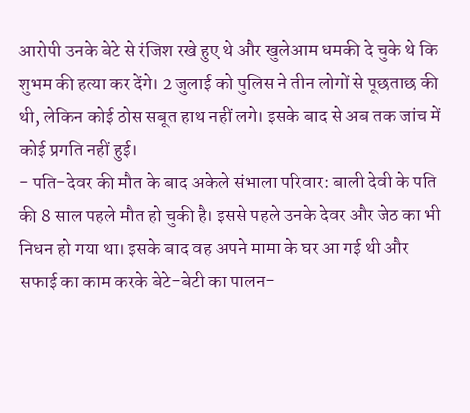आरोपी उनके बेटे से रंजिश रखे हुए थे और खुलेआम धमकी दे चुके थे कि शुभम की हत्या कर देंगे। 2 जुलाई को पुलिस ने तीन लोगों से पूछताछ की थी, लेकिन कोई ठोस सबूत हाथ नहीं लगे। इसके बाद से अब तक जांच में कोई प्रगति नहीं हुई।
- पति-देवर की मौत के बाद अकेले संभाला परिवार: बाली देवी के पति की 8 साल पहले मौत हो चुकी है। इससे पहले उनके देवर और जेठ का भी निधन हो गया था। इसके बाद वह अपने मामा के घर आ गई थी और सफाई का काम करके बेटे-बेटी का पालन-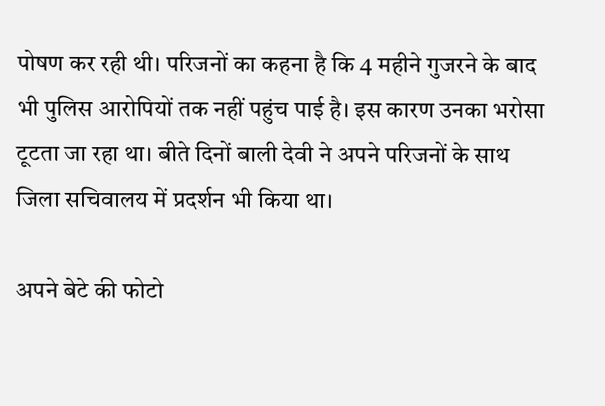पोषण कर रही थी। परिजनों का कहना है कि 4 महीने गुजरने के बाद भी पुलिस आरोपियों तक नहीं पहुंच पाई है। इस कारण उनका भरोसा टूटता जा रहा था। बीते दिनों बाली देवी ने अपने परिजनों के साथ जिला सचिवालय में प्रदर्शन भी किया था।

अपने बेटे की फोटो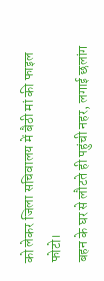को लेकर जिला सचिवालय में बैठी मां की फाइल फोटो।
बहन के घर से लौटते ही पहुंची नहर, लगाई छलांग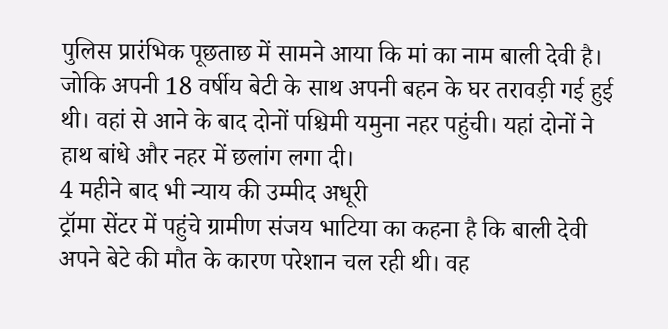पुलिस प्रारंभिक पूछताछ में सामने आया कि मां का नाम बाली देवी है। जोकि अपनी 18 वर्षीय बेटी के साथ अपनी बहन के घर तरावड़ी गई हुई थी। वहां से आने के बाद दोनों पश्चिमी यमुना नहर पहुंची। यहां दोनों ने हाथ बांधे और नहर में छलांग लगा दी।
4 महीने बाद भी न्याय की उम्मीद अधूरी
ट्रॉमा सेंटर में पहुंचे ग्रामीण संजय भाटिया का कहना है कि बाली देवी अपने बेटे की मौत के कारण परेशान चल रही थी। वह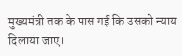मुख्यमंत्री तक के पास गई कि उसको न्याय दिलाया जाए।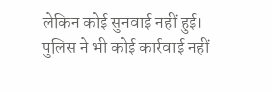लेकिन कोई सुनवाई नहीं हुई। पुलिस ने भी कोई कार्रवाई नहीं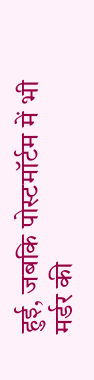हुई, जबकि पोस्टमॉर्टम में भी मर्डर की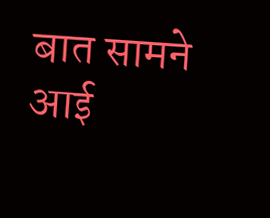बात सामने आई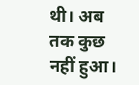थी। अब तक कुछ नहीं हुआ।